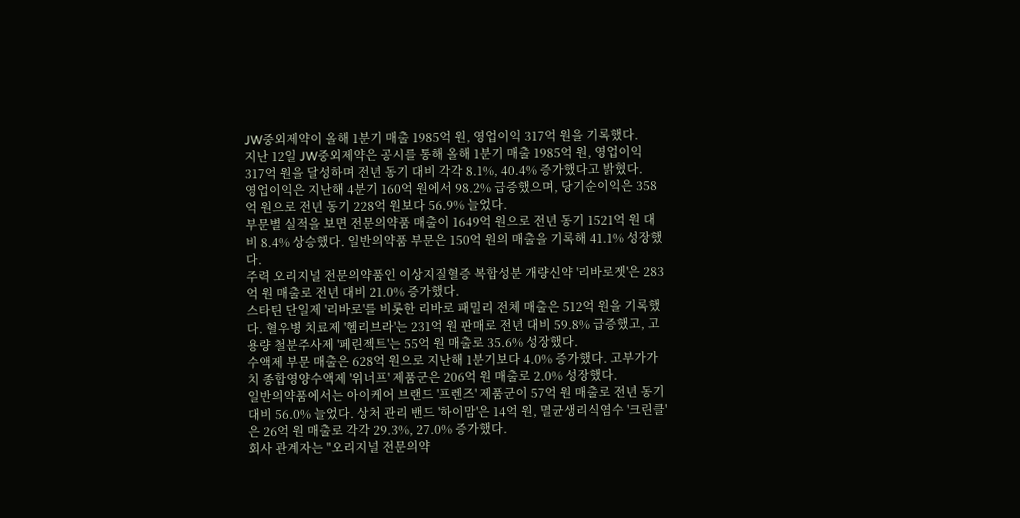JW중외제약이 올해 1분기 매출 1985억 원, 영업이익 317억 원을 기록했다.
지난 12일 JW중외제약은 공시를 통해 올해 1분기 매출 1985억 원, 영업이익 317억 원을 달성하며 전년 동기 대비 각각 8.1%, 40.4% 증가했다고 밝혔다.
영업이익은 지난해 4분기 160억 원에서 98.2% 급증했으며, 당기순이익은 358억 원으로 전년 동기 228억 원보다 56.9% 늘었다.
부문별 실적을 보면 전문의약품 매출이 1649억 원으로 전년 동기 1521억 원 대비 8.4% 상승했다. 일반의약품 부문은 150억 원의 매출을 기록해 41.1% 성장했다.
주력 오리지널 전문의약품인 이상지질혈증 복합성분 개량신약 '리바로젯'은 283억 원 매출로 전년 대비 21.0% 증가했다.
스타틴 단일제 '리바로'를 비롯한 리바로 패밀리 전체 매출은 512억 원을 기록했다. 혈우병 치료제 '헴리브라'는 231억 원 판매로 전년 대비 59.8% 급증했고, 고용량 철분주사제 '페린젝트'는 55억 원 매출로 35.6% 성장했다.
수액제 부문 매출은 628억 원으로 지난해 1분기보다 4.0% 증가했다. 고부가가치 종합영양수액제 '위너프' 제품군은 206억 원 매출로 2.0% 성장했다.
일반의약품에서는 아이케어 브랜드 '프렌즈' 제품군이 57억 원 매출로 전년 동기 대비 56.0% 늘었다. 상처 관리 밴드 '하이맘'은 14억 원, 멸균생리식염수 '크린클'은 26억 원 매출로 각각 29.3%, 27.0% 증가했다.
회사 관계자는 "오리지널 전문의약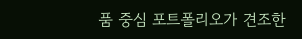품 중심 포트폴리오가 견조한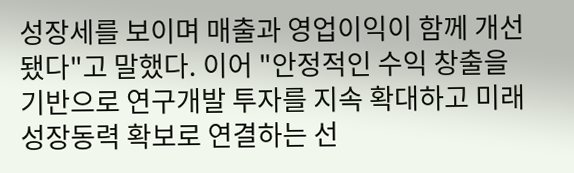성장세를 보이며 매출과 영업이익이 함께 개선됐다"고 말했다. 이어 "안정적인 수익 창출을 기반으로 연구개발 투자를 지속 확대하고 미래 성장동력 확보로 연결하는 선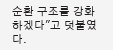순환 구조를 강화하겠다"고 덧붙였다.